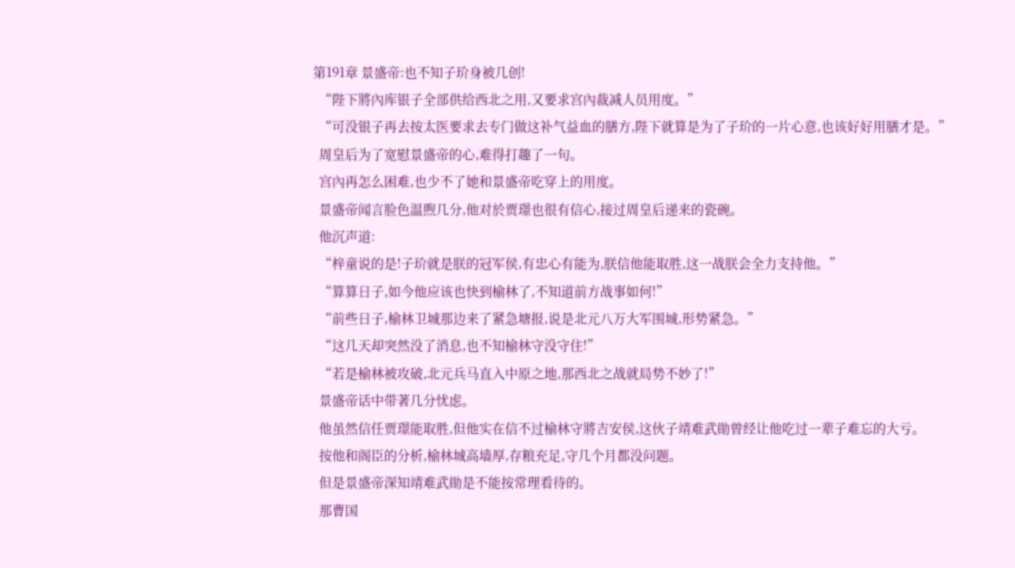第191章 景盛帝:也不知子玠身被几创!
  “陛下將內库银子全部供给西北之用,又要求宫內裁减人员用度。”
  “可没银子再去按太医要求去专门做这补气益血的膳方,陛下就算是为了子玠的一片心意,也该好好用膳才是。”
  周皇后为了宽慰景盛帝的心,难得打趣了一句。
  宫內再怎么困难,也少不了她和景盛帝吃穿上的用度。
  景盛帝闻言脸色温煦几分,他对於贾璟也很有信心,接过周皇后递来的瓷碗。
  他沉声道:
  “梓童说的是!子玠就是朕的冠军侯,有忠心有能为,朕信他能取胜,这一战朕会全力支持他。”
  “算算日子,如今他应该也快到榆林了,不知道前方战事如何!”
  “前些日子,榆林卫城那边来了紧急塘报,说是北元八万大军围城,形势紧急。”
  “这几天却突然没了消息,也不知榆林守没守住!”
  “若是榆林被攻破,北元兵马直入中原之地,那西北之战就局势不妙了!”
  景盛帝话中带著几分忧虑。
  他虽然信任贾璟能取胜,但他实在信不过榆林守將吉安侯,这伙子靖难武勛曾经让他吃过一辈子难忘的大亏。
  按他和阁臣的分析,榆林城高墙厚,存粮充足,守几个月都没问题。
  但是景盛帝深知靖难武勛是不能按常理看待的。
  那曹国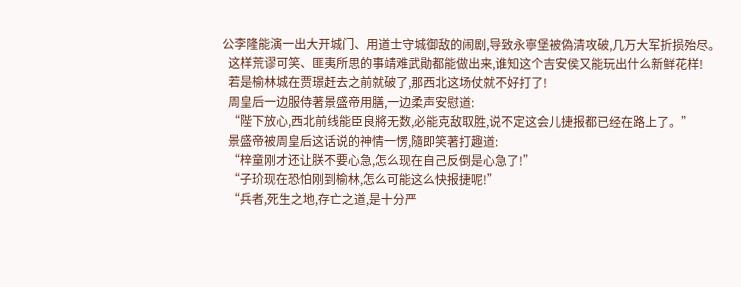公李隆能演一出大开城门、用道士守城御敌的闹剧,导致永寧堡被偽清攻破,几万大军折损殆尽。
  这样荒谬可笑、匪夷所思的事靖难武勛都能做出来,谁知这个吉安侯又能玩出什么新鲜花样!
  若是榆林城在贾璟赶去之前就破了,那西北这场仗就不好打了!
  周皇后一边服侍著景盛帝用膳,一边柔声安慰道:
  “陛下放心,西北前线能臣良將无数,必能克敌取胜,说不定这会儿捷报都已经在路上了。”
  景盛帝被周皇后这话说的神情一愣,隨即笑著打趣道:
  “梓童刚才还让朕不要心急,怎么现在自己反倒是心急了!”
  “子玠现在恐怕刚到榆林,怎么可能这么快报捷呢!”
  “兵者,死生之地,存亡之道,是十分严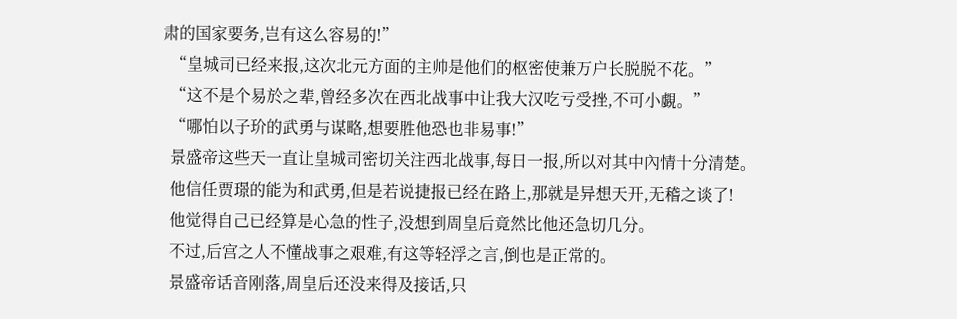肃的国家要务,岂有这么容易的!”
  “皇城司已经来报,这次北元方面的主帅是他们的枢密使兼万户长脱脱不花。”
  “这不是个易於之辈,曾经多次在西北战事中让我大汉吃亏受挫,不可小覷。”
  “哪怕以子玠的武勇与谋略,想要胜他恐也非易事!”
  景盛帝这些天一直让皇城司密切关注西北战事,每日一报,所以对其中內情十分清楚。
  他信任贾璟的能为和武勇,但是若说捷报已经在路上,那就是异想天开,无稽之谈了!
  他觉得自己已经算是心急的性子,没想到周皇后竟然比他还急切几分。
  不过,后宫之人不懂战事之艰难,有这等轻浮之言,倒也是正常的。
  景盛帝话音刚落,周皇后还没来得及接话,只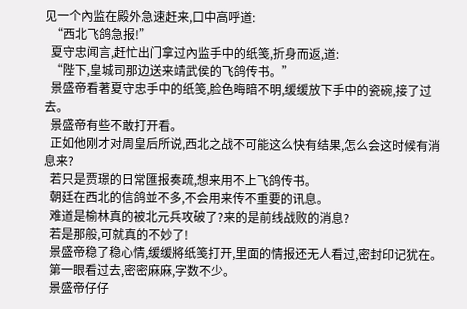见一个內监在殿外急速赶来,口中高呼道:
  “西北飞鸽急报!”
  夏守忠闻言,赶忙出门拿过內监手中的纸笺,折身而返,道:
  “陛下,皇城司那边送来靖武侯的飞鸽传书。”
  景盛帝看著夏守忠手中的纸笺,脸色晦暗不明,缓缓放下手中的瓷碗,接了过去。
  景盛帝有些不敢打开看。
  正如他刚才对周皇后所说,西北之战不可能这么快有结果,怎么会这时候有消息来?
  若只是贾璟的日常匯报奏疏,想来用不上飞鸽传书。
  朝廷在西北的信鸽並不多,不会用来传不重要的讯息。
  难道是榆林真的被北元兵攻破了?来的是前线战败的消息?
  若是那般,可就真的不妙了!
  景盛帝稳了稳心情,缓缓將纸笺打开,里面的情报还无人看过,密封印记犹在。
  第一眼看过去,密密麻麻,字数不少。
  景盛帝仔仔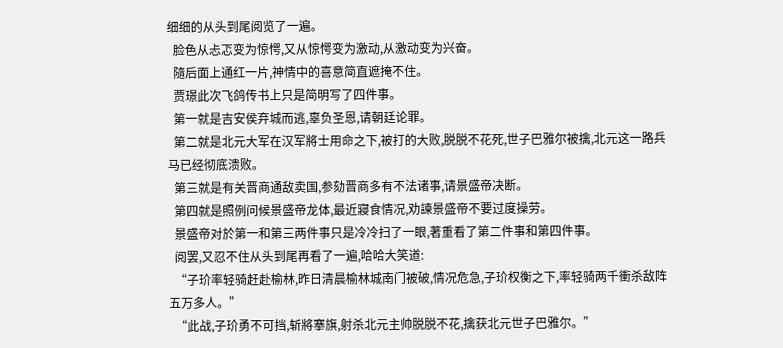细细的从头到尾阅览了一遍。
  脸色从忐忑变为惊愕,又从惊愕变为激动,从激动变为兴奋。
  隨后面上通红一片,神情中的喜意简直遮掩不住。
  贾璟此次飞鸽传书上只是简明写了四件事。
  第一就是吉安侯弃城而逃,辜负圣恩,请朝廷论罪。
  第二就是北元大军在汉军將士用命之下,被打的大败,脱脱不花死,世子巴雅尔被擒,北元这一路兵马已经彻底溃败。
  第三就是有关晋商通敌卖国,参劾晋商多有不法诸事,请景盛帝决断。
  第四就是照例问候景盛帝龙体,最近寢食情况,劝諫景盛帝不要过度操劳。
  景盛帝对於第一和第三两件事只是冷冷扫了一眼,著重看了第二件事和第四件事。
  阅罢,又忍不住从头到尾再看了一遍,哈哈大笑道:
  “子玠率轻骑赶赴榆林,昨日清晨榆林城南门被破,情况危急,子玠权衡之下,率轻骑两千衝杀敌阵五万多人。”
  “此战,子玠勇不可挡,斩將搴旗,射杀北元主帅脱脱不花,擒获北元世子巴雅尔。”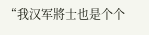“我汉军將士也是个个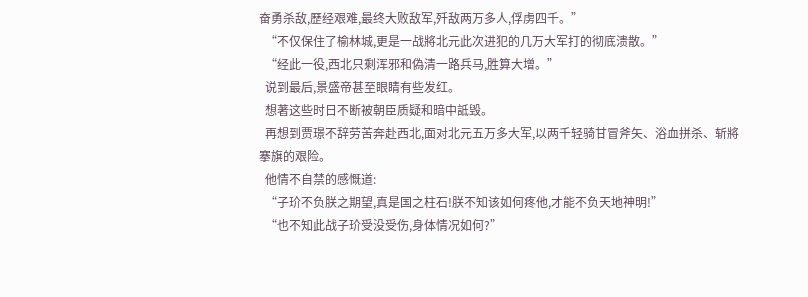奋勇杀敌,歷经艰难,最终大败敌军,歼敌两万多人,俘虏四千。”
  “不仅保住了榆林城,更是一战將北元此次进犯的几万大军打的彻底溃散。”
  “经此一役,西北只剩浑邪和偽清一路兵马,胜算大增。”
  说到最后,景盛帝甚至眼睛有些发红。
  想著这些时日不断被朝臣质疑和暗中詆毁。
  再想到贾璟不辞劳苦奔赴西北,面对北元五万多大军,以两千轻骑甘冒斧矢、浴血拼杀、斩將搴旗的艰险。
  他情不自禁的感慨道:
  “子玠不负朕之期望,真是国之柱石!朕不知该如何疼他,才能不负天地神明!”
  “也不知此战子玠受没受伤,身体情况如何?”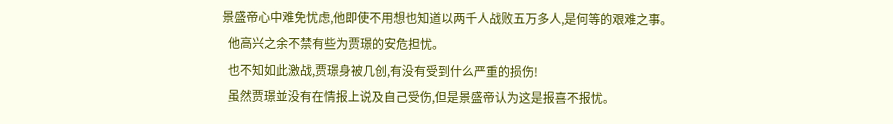景盛帝心中难免忧虑,他即使不用想也知道以两千人战败五万多人,是何等的艰难之事。
  他高兴之余不禁有些为贾璟的安危担忧。
  也不知如此激战,贾璟身被几创,有没有受到什么严重的损伤!
  虽然贾璟並没有在情报上说及自己受伤,但是景盛帝认为这是报喜不报忧。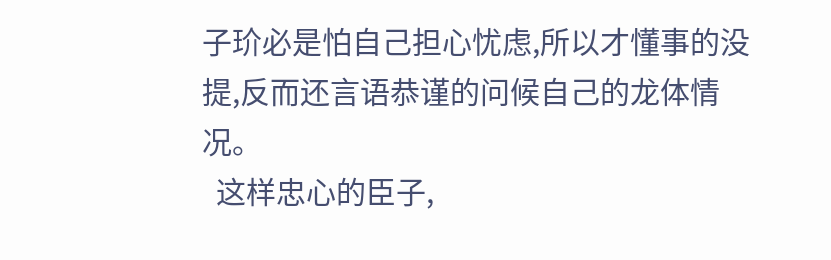子玠必是怕自己担心忧虑,所以才懂事的没提,反而还言语恭谨的问候自己的龙体情况。
  这样忠心的臣子,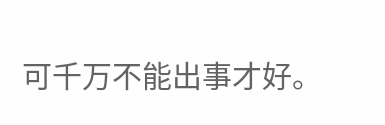可千万不能出事才好。